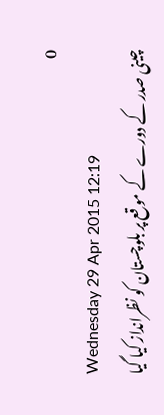0
Wednesday 29 Apr 2015 12:19
چینی صدر کے دورے کے موقع پر بلوچستان کو نظرانداز کیا گیا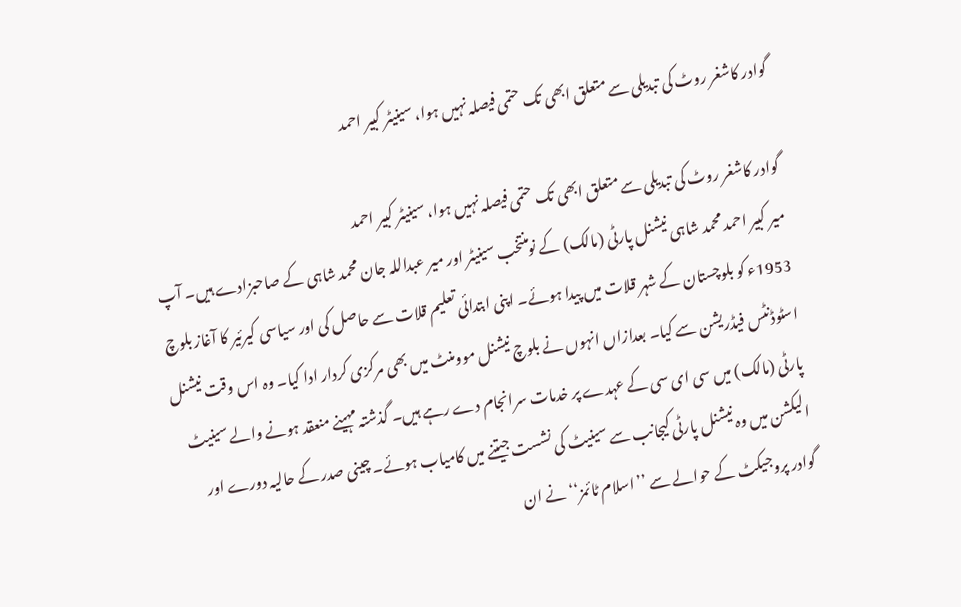گوادر کاشغر روٹ کی تبدیلی سے متعلق ابھی تک حتمی فیصلہ نہیں ہوا، سینیٹر کبیر احمد

گوادر کاشغر روٹ کی تبدیلی سے متعلق ابھی تک حتمی فیصلہ نہیں ہوا، سینیٹر کبیر احمد
میر کبیر احمد محمد شاہی نیشنل پارٹی (مالک) کے نومنتخب سینیٹر اور میر عبداللہ جان محمد شاہی کے صاحبزادے ہیں۔ آپ 1953ء کو بلوچستان کے شہر قلات میں پیدا ہوئے۔ اپنی ابتدائی تعلیم قلات سے حاصل کی اور سیاسی کیرئیر کا آغاز بلوچ اسٹوڈنٹس فیڈریشن سے کیا۔ بعدازاں انہوں نے بلوچ نیشنل موومنٹ میں بھی مرکزی کردار ادا کیا۔ وہ اس وقت نیشنل پارٹی (مالک) میں سی ای سی کے عہدے پر خدمات سرانجام دے رہے ہیں۔ گذشتہ مہینے منعقد ہونے والے سینیٹ الیکشن میں وہ نیشنل پارٹی کیجانب سے سینیٹ کی نشست جیتنے میں کامیاب ہوئے۔ چینی صدر کے حالیہ دورے اور گوادر پروجیکٹ کے حوالے سے ’’اسلام ٹائمز‘‘ نے ان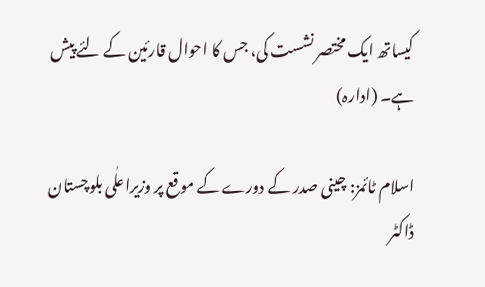کیساتھ ایک مختصر نشست کی، جس کا احوال قارئین کے لئے پیش ہے۔ (ادارہ)

اسلام ٹائمز: چینی صدر کے دورے کے موقع پر وزیراعلٰی بلوچستان ڈاکٹر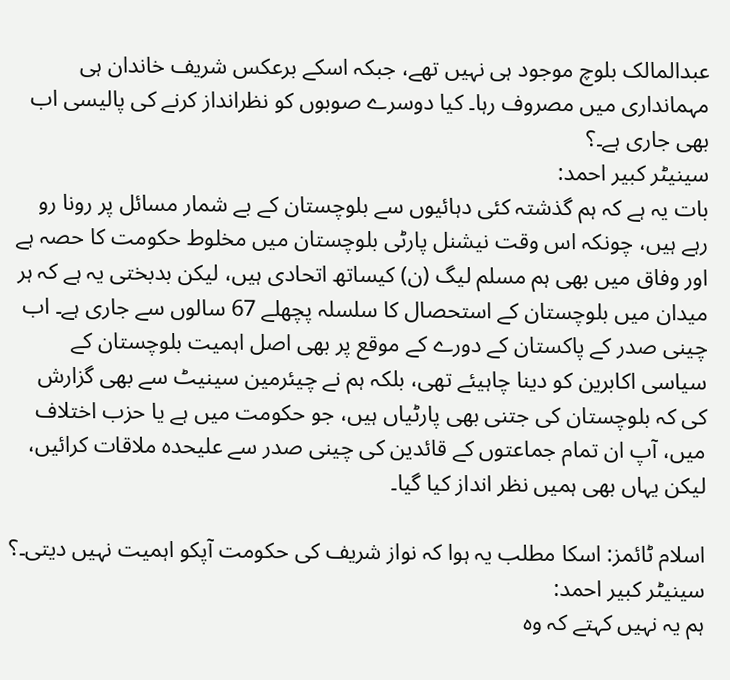عبدالمالک بلوچ موجود ہی نہیں تھے، جبکہ اسکے برعکس شریف خاندان ہی مہمانداری میں مصروف رہا۔ کیا دوسرے صوبوں کو نظرانداز کرنے کی پالیسی اب بھی جاری ہے۔؟
سینیٹر کبیر احمد:
بات یہ ہے کہ ہم گذشتہ کئی دہائیوں سے بلوچستان کے بے شمار مسائل پر رونا رو رہے ہیں، چونکہ اس وقت نیشنل پارٹی بلوچستان میں مخلوط حکومت کا حصہ ہے اور وفاق میں بھی ہم مسلم لیگ (ن) کیساتھ اتحادی ہیں، لیکن بدبختی یہ ہے کہ ہر میدان میں بلوچستان کے استحصال کا سلسلہ پچھلے 67 سالوں سے جاری ہے۔ اب چینی صدر کے پاکستان کے دورے کے موقع پر بھی اصل اہمیت بلوچستان کے سیاسی اکابرین کو دینا چاہیئے تھی، بلکہ ہم نے چیئرمین سینیٹ سے بھی گزارش کی کہ بلوچستان کی جتنی بھی پارٹیاں‌ ہیں، جو حکومت میں ہے یا حزب اختلاف میں، آپ ان تمام جماعتوں کے قائدین کی چینی صدر سے علیحدہ ملاقات کرائیں، لیکن یہاں بھی ہمیں نظر انداز کیا گیا۔

اسلام ٹائمز: اسکا مطلب یہ ہوا کہ نواز شریف کی حکومت آپکو اہمیت نہیں دیتی۔؟
سینیٹر کبیر احمد:
ہم یہ نہیں کہتے کہ وہ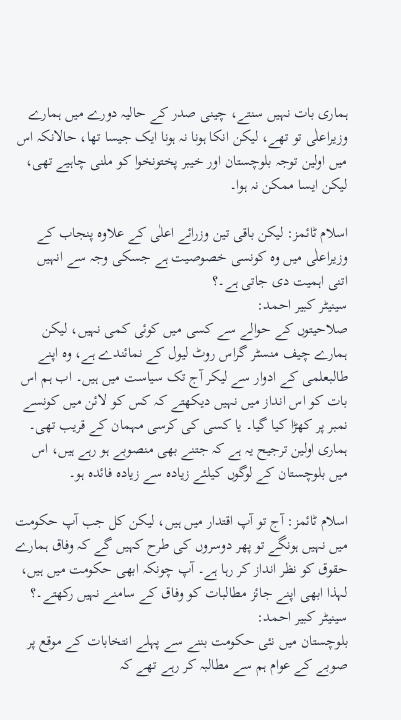ہماری بات نہیں سنتے، چینی صدر کے حالیہ دورے میں ہمارے وزیراعلٰی تو تھے، لیکن انکا ہونا نہ ہونا ایک جیسا تھا، حالانکہ اس میں اولین توجہ بلوچستان اور خیبر پختونخوا کو ملنی چاہیے تھی، لیکن ایسا ممکن نہ ہوا۔

اسلام ٹائمز: لیکن باقی تین وزرائے اعلٰی کے علاوہ پنجاب کے وزیراعلٰی میں وہ کونسی خصوصیت ہے جسکی وجہ سے انہیں اتنی اہمیت دی جاتی ہے۔؟
سینیٹر کبیر احمد:
صلاحیتوں کے حوالے سے کسی میں کوئی کمی نہیں، لیکن ہمارے چیف منسٹر گراس روٹ لیول کے نمائندے ہے، وہ اپنے طالبعلمی کے ادوار سے لیکر آج تک سیاست میں ہیں۔ اب ہم اس بات کو اس انداز میں نہیں‌ دیکھتے کہ کس کو لائن میں کونسے نمبر پر کھڑا کیا گیا۔ یا کسی کی کرسی مہمان کے قریب تھی۔ ہماری اولین ترجیح یہ ہے کہ جتنے بھی منصوبے ہو رہے ہیں، اس میں بلوچستان کے لوگوں کیلئے زیادہ سے زیادہ فائدہ ہو۔

اسلام ٹائمز: آج تو آپ اقتدار میں ہیں، لیکن کل جب آپ حکومت میں نہیں‌ ہونگے تو پھر دوسروں کی طرح کہیں گے کہ وفاق ہمارے حقوق کو نظر انداز کر رہا ہے۔ آپ چونکہ ابھی حکومت میں ہیں، لہذا ابھی اپنے جائز مطالبات کو وفاق کے سامنے نہیں‌ رکھتے۔؟
سینیٹر کبیر احمد:
بلوچستان میں نئی حکومت بننے سے پہلے انتخابات کے موقع پر صوبے کے عوام ہم سے مطالبہ کر رہے تھے کہ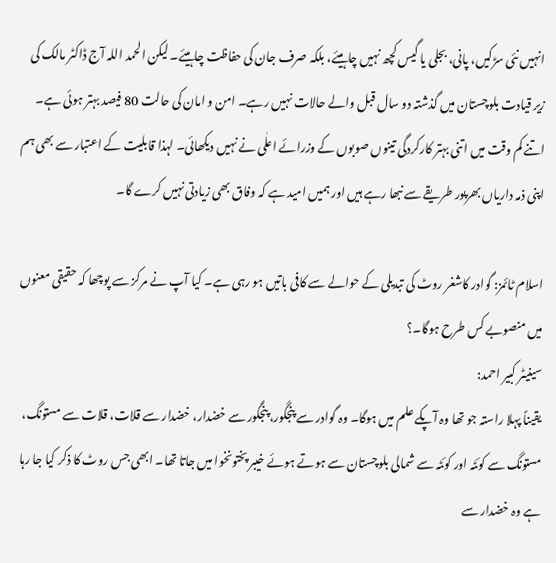انہیں نئی سڑکیں، پانی، بجلی یا گیس کچھ نہیں چاہیئے، بلکہ صرف جان کی حفاظت چاہیئے۔ لیکن الحمد اللہ آج ڈاکٹر مالک کی زیر قیادت بلوچستان میں گذشتہ دو سال قبل والے حالات نہیں رہے۔ امن و امان کی حالت 80 فیصد بہتر ہوئی ہے۔ اتنے کم وقت میں اتنی بہتر کارکردگی تینوں صوبوں کے وزرائے اعلٰی نے نہیں‌ دیکھائی۔ لہذا قابلیت کے اعتبار سے بھی ہم اپنی ذمہ داریاں بھرپور طریقے سے نبھا رہے ہیں اور ہمیں امید ہے کہ وفاق بھی زیادتی نہیں کرے گا۔

اسلام ٹائمز: گوادر کاشغر روٹ کی تبدیلی کے حوالے سے کافی باتیں ہو رہی ہے۔ کیا آپ نے مرکز سے پوچھا کہ حقیقی معنوں میں منصوبے کس طرح ہوگا۔؟
سینیٹر کبیر احمد:
یقیناً پہلا راستہ جو تھا وہ آپکے علم میں ہوگا۔ وہ گوادر سے پنجگور، پنجگور سے خضدار، خضدار سے قلات، قلات سے مستونگ، مستونگ سے کوئٹہ اور کوئٹہ سے شمالی بلوچستان سے ہوتے ہوئے خیبر پختونخوا میں جاتا تھا۔ ابھی جس روٹ کا ذکر کیا جا رہا ہے وہ خضدار سے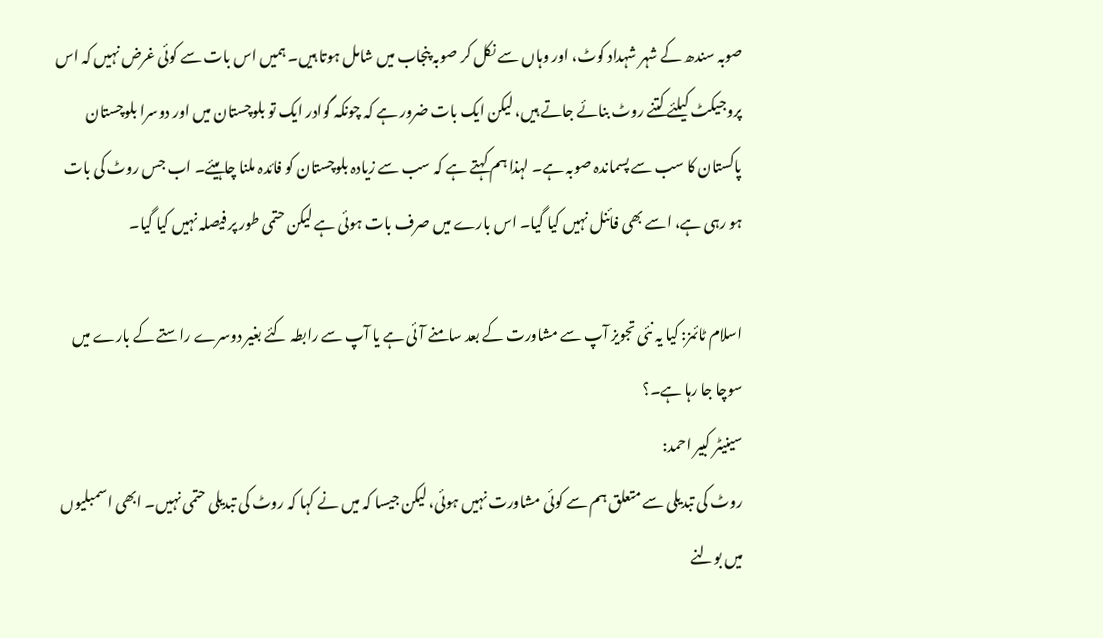صوبہ سندھ کے شہر شہداد کوٹ، اور وہاں‌ سے نکل کر صوبہ پنجاب میں شامل ہوتا ہیں۔ ہمیں اس بات سے کوئی غرض نہیں کہ اس پروجیکٹ کیلئے کتنے روٹ بنائے جاتے ہیں، لیکن ایک بات ضرور ہے کہ چونکہ گوادر ایک تو بلوچستان میں‌ اور دوسرا بلوچستان پاکستان کا سب سے پسماندہ صوبہ ہے۔ لہذا ہم کہتے ہے کہ سب سے زیادہ بلوچستان کو فائدہ ملنا چاہیئے۔ اب جس روٹ کی بات ہو رہی ہے، اسے بھی فائنل نہیں کیا گیا۔ اس بارے میں صرف بات ہوئی ہے لیکن حتمی طور پر فیصلہ نہیں کیا گیا۔

اسلام ٹائمز: کیا یہ نئی تجویز آپ سے مشاورت کے بعد سامنے آئی ہے یا آپ سے رابطہ کئے بغیر دوسرے راستے کے بارے میں سوچا جا رہا ہے۔؟
سینیٹر کبیر احمد:
روٹ کی تبدیلی سے متعلق ہم سے کوئی مشاورت نہیں ہوئی، لیکن جیسا کہ میں نے کہا کہ روٹ کی تبدیلی حتمی نہیں۔ ابھی اسمبلیوں میں بولنے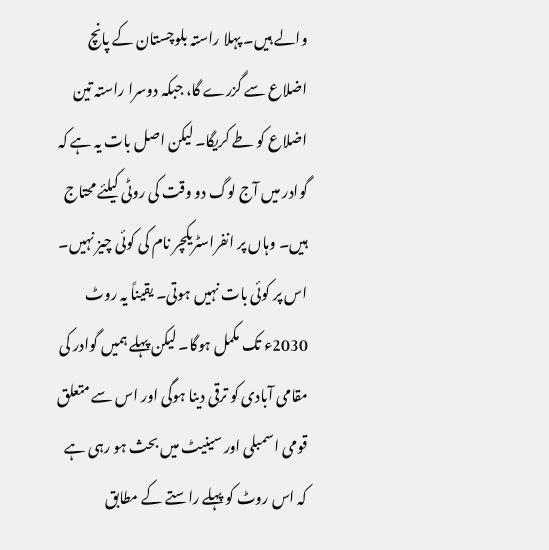والے ہیں۔ پہلا راستہ بلوچستان کے پانچ اضلاع سے گزرے گا، جبکہ دوسرا راستہ تین اضلاع کو طے کریگا۔ لیکن اصل بات یہ ہے کہ گوادر میں آج لوگ دو وقت کی روٹی کیلئے محتاج ہیں۔ وہاں پر انفراسٹریکچر نام کی کوئی چیز نہیں۔ اس پر کوئی بات نہیں ہوتی۔ یقیناً یہ روٹ 2030ء تک مکمل ہوگا۔ لیکن پہلے ہمیں گوادر کی مقامی آبادی کو ترقی دینا ہوگی اور اس سے متعلق قومی اسمبلی اور سینیٹ میں بحث ہو رہی ہے کہ اس روٹ کو پہلے راستے کے مطابق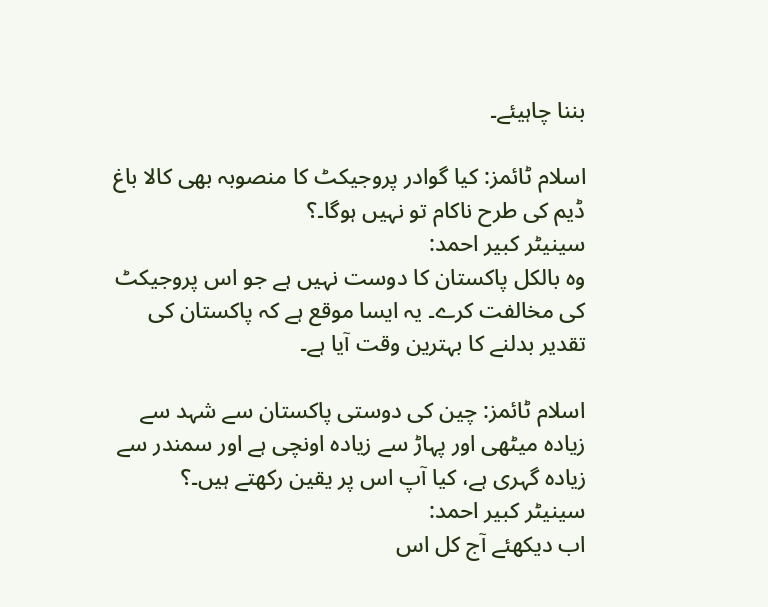بننا چاہیئے۔

اسلام ٹائمز: کیا گوادر پروجیکٹ کا منصوبہ بھی کالا باغ ڈیم کی طرح ناکام تو نہیں ہوگا۔؟
سینیٹر کبیر احمد:
وہ بالکل پاکستان کا دوست نہیں ہے جو اس پروجیکٹ کی مخالفت کرے۔ یہ ایسا موقع ہے کہ پاکستان کی تقدیر بدلنے کا بہترین وقت آیا ہے۔

اسلام ٹائمز: چین کی دوستی پاکستان سے شہد سے زیادہ میٹھی اور پہاڑ سے زیادہ اونچی ہے اور سمندر سے زیادہ گہری ہے، کیا آپ اس پر یقین رکھتے ہیں۔؟
سینیٹر کبیر احمد:
اب دیکھئے آج کل اس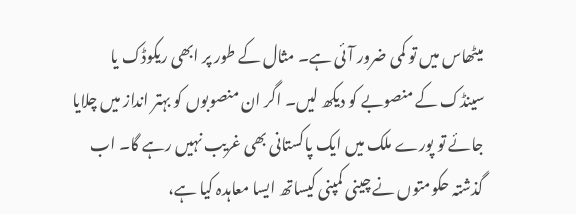میٹھاس میں تو کمی ضرور آئی ہے۔ مثال کے طور پر ابھی ریکوڈک یا سینڈک کے منصوبے کو دیکھ لیں۔ اگر ان منصوبوں کو بہتر انداز میں چلایا جائے تو پورے ملک میں ایک پاکستانی بھی غریب نہیں رہے گا۔ اب گذشتہ حکومتوں‌ نے چینی کمپنی کیساتھ ایسا معاہدہ کیا ہے،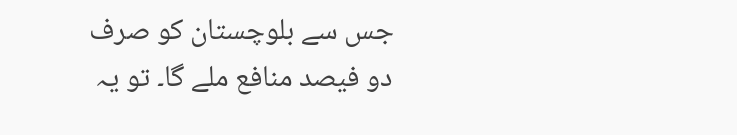جس سے بلوچستان کو صرف دو فیصد منافع ملے گا۔ تو یہ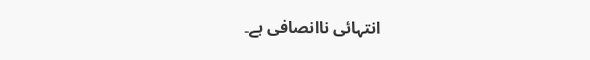انتہائی ناانصافی ہے۔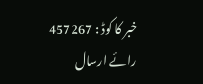خبر کا کوڈ : 457267
رائے ارسال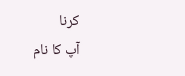کرنا
آپ کا نام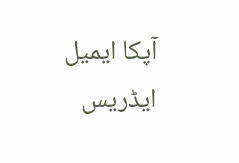آپکا ایمیل ایڈریس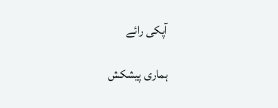آپکی رائے

ہماری پیشکش